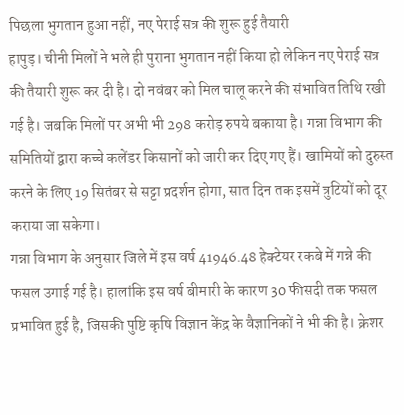पिछला भुगतान हुआ नहीं, नए पेराई सत्र की शुरू हुई तैयारी
हापुड़। चीनी मिलों ने भले ही पुराना भुगतान नहीं किया हो लेकिन नए पेराई सत्र की तैयारी शुरू कर दी है। दो नवंबर को मिल चालू करने की संभावित तिथि रखी गई है। जबकि मिलों पर अभी भी 298 करोड़ रुपये बकाया है। गन्ना विभाग की समितियों द्वारा कच्चे कलेंडर किसानों को जारी कर दिए गए हैं। खामियों को दुरुस्त करने के लिए 19 सितंबर से सट्टा प्रदर्शन होगा, सात दिन तक इसमें त्रुटियों को दूर कराया जा सकेगा।
गन्ना विभाग के अनुसार जिले में इस वर्ष 41946.48 हेक्टेयर रकबे में गन्ने की फसल उगाई गई है। हालांकि इस वर्ष बीमारी के कारण 30 फीसदी तक फसल प्रभावित हुई है, जिसकी पुष्टि कृषि विज्ञान केंद्र के वैज्ञानिकों ने भी की है। क्रेशर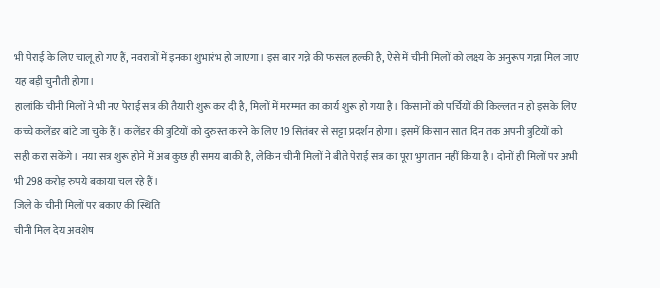भी पेराई के लिए चालू हो गए हैं, नवरात्रों में इनका शुभारंभ हो जाएगा। इस बार गन्ने की फसल हल्की है, ऐसे में चीनी मिलों को लक्ष्य के अनुरूप गन्ना मिल जाए यह बड़ी चुनौती होगा।
हालांकि चीनी मिलों ने भी नए पेराई सत्र की तैयारी शुरू कर दी है, मिलों में मरम्मत का कार्य शुरू हो गया है। किसानों को पर्चियों की किल्लत न हो इसके लिए कच्चे कलेंडर बांटे जा चुके हैं। कलेंडर की त्रुटियों को दुरुस्त करने के लिए 19 सितंबर से सट्टा प्रदर्शन होगा। इसमें किसान सात दिन तक अपनी त्रुटियों को सही करा सकेंगे। नया सत्र शुरू होने में अब कुछ ही समय बाकी है, लेकिन चीनी मिलों ने बीते पेराई सत्र का पूरा भुगतान नहीं किया है। दोनों ही मिलों पर अभी भी 298 करोड़ रुपये बकाया चल रहे हैं।
जिले के चीनी मिलों पर बकाए की स्थिति
चीनी मिल देय अवशेष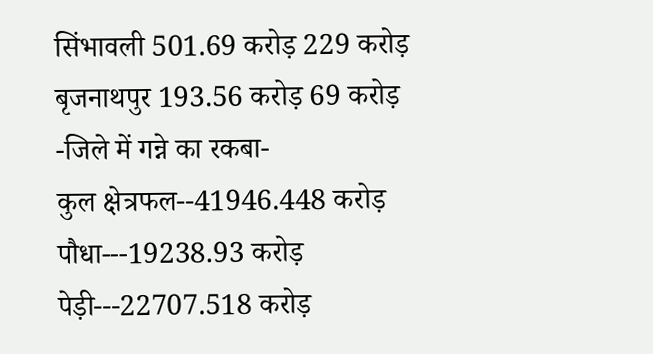सिंभावली 501.69 करोड़ 229 करोड़
बृजनाथपुर 193.56 करोड़ 69 करोड़
-जिले में गन्ने का रकबा-
कुल क्षेत्रफल--41946.448 करोड़
पौधा---19238.93 करोड़
पेड़ी---22707.518 करोड़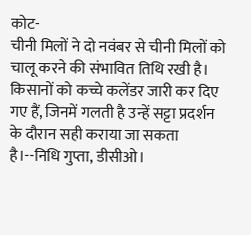कोट-
चीनी मिलों ने दो नवंबर से चीनी मिलों को चालू करने की संभावित तिथि रखी है। किसानों को कच्चे कलेंडर जारी कर दिए गए हैं, जिनमें गलती है उन्हें सट्टा प्रदर्शन के दौरान सही कराया जा सकता है।--निधि गुप्ता, डीसीओ।